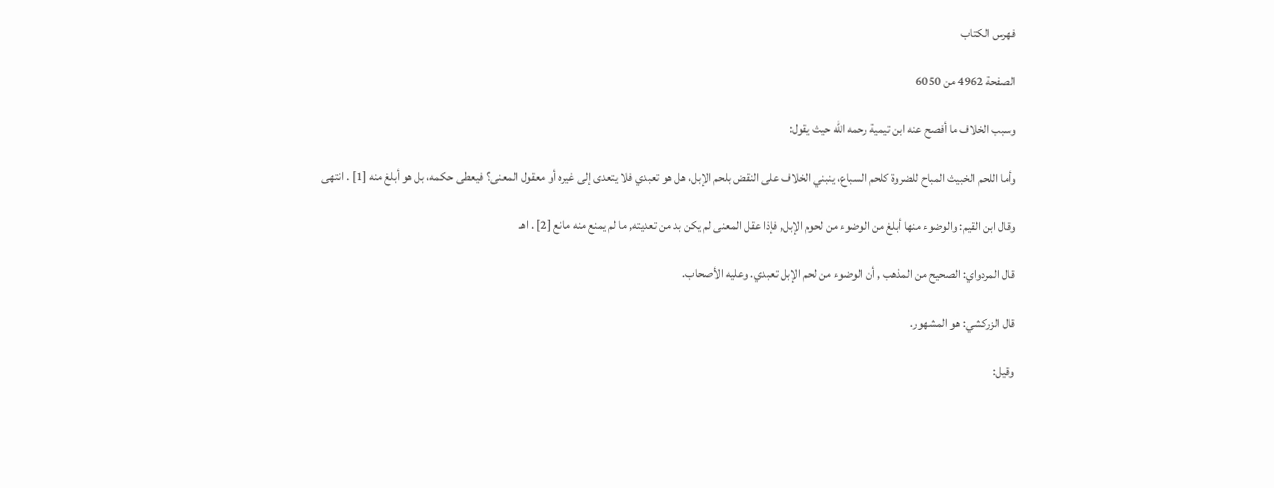فهرس الكتاب

الصفحة 4962 من 6050

وسبب الخلاف ما أفصح عنه ابن تيمية رحمه الله حيث يقول:

وأما اللحم الخبيث المباح للضروة كلحم السباع، ينبني الخلاف على النقض بلحم الإبل، هل هو تعبدي فلا يتعدى إلى غيره أو معقول المعنى؟ فيعطى حكمه، بل هو أبلغ منه [1] . انتهى

وقال ابن القيم: والوضوء منها أبلغ من الوضوء من لحوم الإبل, فإذا عقل المعنى لم يكن بد من تعديته, ما لم يمنع منه مانع [2] . اهـ

قال المردواي: الصحيح من المذهب , أن الوضوء من لحم الإبل تعبدي. وعليه الأصحاب.

قال الزركشي: هو المشهور.

وقيل: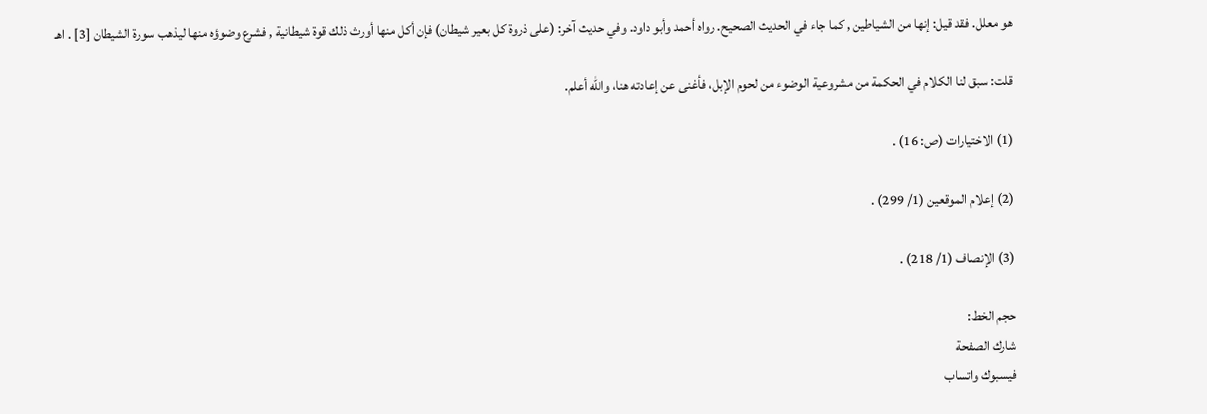هو معلل. فقد قيل: إنها من الشياطين , كما جاء في الحديث الصحيح. رواه أحمد وأبو داود. وفي حديث آخر: (على ذروة كل بعير شيطان) فإن أكل منها أورث ذلك قوة شيطانية , فشرع وضوؤه منها ليذهب سورة الشيطان [3] . اهـ

قلت: سبق لنا الكلام في الحكمة من مشروعية الوضوء من لحوم الإبل، فأغنى عن إعادته هنا، والله أعلم.

(1) الاختيارات (ص: 16) .

(2) إعلام الموقعين (1/ 299) .

(3) الإنصاف (1/ 218) .

حجم الخط:
شارك الصفحة
فيسبوك واتساب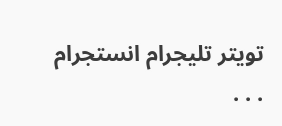تويتر تليجرام انستجرام
. . .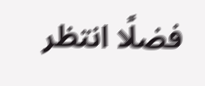فضلًا انتظر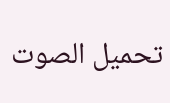تحميل الصوت